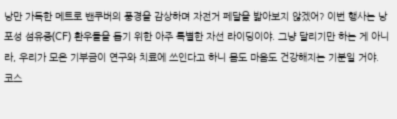낭만 가득한 메트로 밴쿠버의 풍경을 감상하며 자전거 페달을 밟아보지 않겠어? 이번 행사는 낭포성 섬유증(CF) 환우들을 돕기 위한 아주 특별한 자선 라이딩이야. 그냥 달리기만 하는 게 아니라, 우리가 모은 기부금이 연구와 치료에 쓰인다고 하니 몸도 마음도 건강해지는 기분일 거야.
코스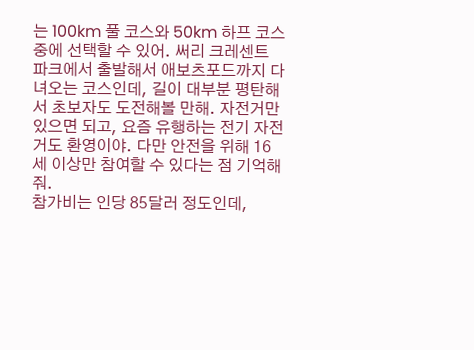는 100km 풀 코스와 50km 하프 코스 중에 선택할 수 있어. 써리 크레센트 파크에서 출발해서 애보츠포드까지 다녀오는 코스인데, 길이 대부분 평탄해서 초보자도 도전해볼 만해. 자전거만 있으면 되고, 요즘 유행하는 전기 자전거도 환영이야. 다만 안전을 위해 16세 이상만 참여할 수 있다는 점 기억해줘.
참가비는 인당 85달러 정도인데,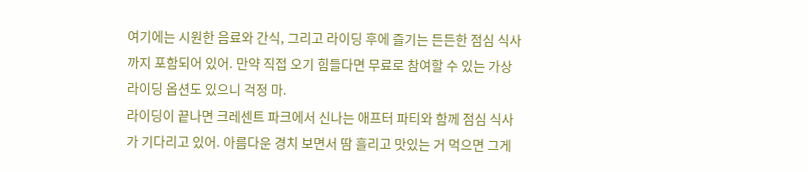여기에는 시원한 음료와 간식, 그리고 라이딩 후에 즐기는 든든한 점심 식사까지 포함되어 있어. 만약 직접 오기 힘들다면 무료로 참여할 수 있는 가상 라이딩 옵션도 있으니 걱정 마.
라이딩이 끝나면 크레센트 파크에서 신나는 애프터 파티와 함께 점심 식사가 기다리고 있어. 아름다운 경치 보면서 땀 흘리고 맛있는 거 먹으면 그게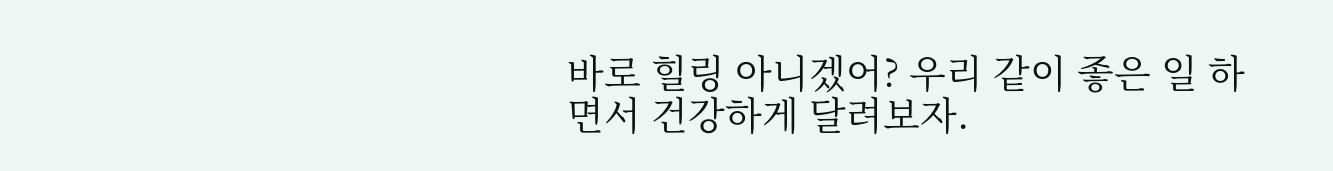바로 힐링 아니겠어? 우리 같이 좋은 일 하면서 건강하게 달려보자.